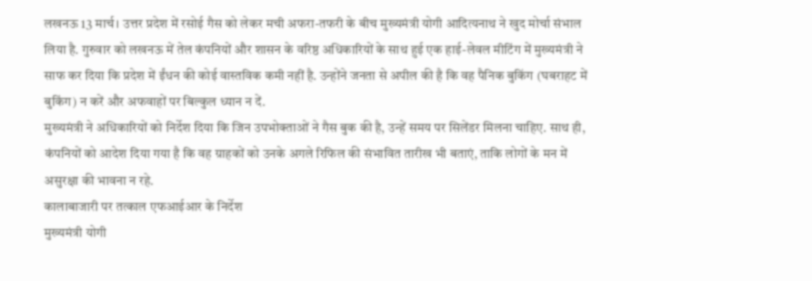लखनऊ 13 मार्च। उत्तर प्रदेश में रसोई गैस को लेकर मची अफरा-तफरी के बीच मुख्यमंत्री योगी आदित्यनाथ ने खुद मोर्चा संभाल लिया है. गुरुवार को लखनऊ में तेल कंपनियों और शासन के वरिष्ठ अधिकारियों के साथ हुई एक हाई-लेवल मीटिंग में मुख्यमंत्री ने साफ कर दिया कि प्रदेश में ईंधन की कोई वास्तविक कमी नहीं है. उन्होंने जनता से अपील की है कि वह पैनिक बुकिंग (घबराहट में बुकिंग) न करें और अफवाहों पर बिल्कुल ध्यान न दें.
मुख्यमंत्री ने अधिकारियों को निर्देश दिया कि जिन उपभोक्ताओं ने गैस बुक की है, उन्हें समय पर सिलेंडर मिलना चाहिए. साथ ही, कंपनियों को आदेश दिया गया है कि वह ग्राहकों को उनके अगले रिफिल की संभावित तारीख भी बताएं, ताकि लोगों के मन में असुरक्षा की भावना न रहे.
कालाबाजारी पर तत्काल एफआईआर के निर्देश
मुख्यमंत्री योगी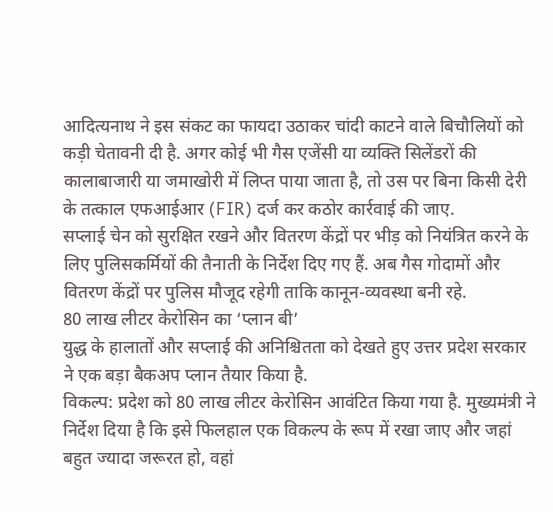आदित्यनाथ ने इस संकट का फायदा उठाकर चांदी काटने वाले बिचौलियों को कड़ी चेतावनी दी है. अगर कोई भी गैस एजेंसी या व्यक्ति सिलेंडरों की कालाबाजारी या जमाखोरी में लिप्त पाया जाता है, तो उस पर बिना किसी देरी के तत्काल एफआईआर (FIR) दर्ज कर कठोर कार्रवाई की जाए.
सप्लाई चेन को सुरक्षित रखने और वितरण केंद्रों पर भीड़ को नियंत्रित करने के लिए पुलिसकर्मियों की तैनाती के निर्देश दिए गए हैं. अब गैस गोदामों और वितरण केंद्रों पर पुलिस मौजूद रहेगी ताकि कानून-व्यवस्था बनी रहे.
80 लाख लीटर केरोसिन का ‘प्लान बी’
युद्ध के हालातों और सप्लाई की अनिश्चितता को देखते हुए उत्तर प्रदेश सरकार ने एक बड़ा बैकअप प्लान तैयार किया है.
विकल्प: प्रदेश को 80 लाख लीटर केरोसिन आवंटित किया गया है. मुख्यमंत्री ने निर्देश दिया है कि इसे फिलहाल एक विकल्प के रूप में रखा जाए और जहां बहुत ज्यादा जरूरत हो, वहां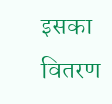इसका वितरण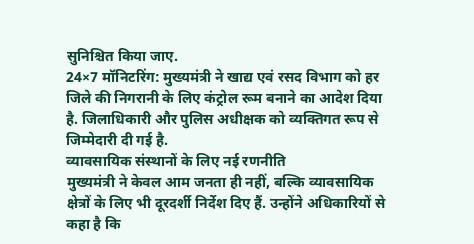सुनिश्चित किया जाए.
24×7 मॉनिटरिंग: मुख्यमंत्री ने खाद्य एवं रसद विभाग को हर जिले की निगरानी के लिए कंट्रोल रूम बनाने का आदेश दिया है. जिलाधिकारी और पुलिस अधीक्षक को व्यक्तिगत रूप से जिम्मेदारी दी गई है.
व्यावसायिक संस्थानों के लिए नई रणनीति
मुख्यमंत्री ने केवल आम जनता ही नहीं, बल्कि व्यावसायिक क्षेत्रों के लिए भी दूरदर्शी निर्देश दिए हैं. उन्होंने अधिकारियों से कहा है कि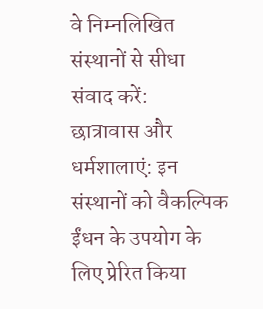वे निम्नलिखित संस्थानों से सीधा संवाद करें:
छात्रावास और धर्मशालाएं: इन संस्थानों को वैकल्पिक ईंधन के उपयोग के लिए प्रेरित किया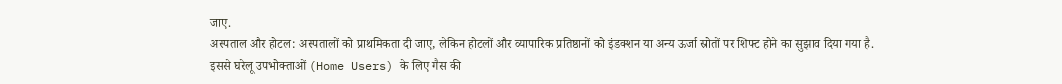जाए.
अस्पताल और होटल: अस्पतालों को प्राथमिकता दी जाए, लेकिन होटलों और व्यापारिक प्रतिष्ठानों को इंडक्शन या अन्य ऊर्जा स्रोतों पर शिफ्ट होने का सुझाव दिया गया है.
इससे घरेलू उपभोक्ताओं (Home Users) के लिए गैस की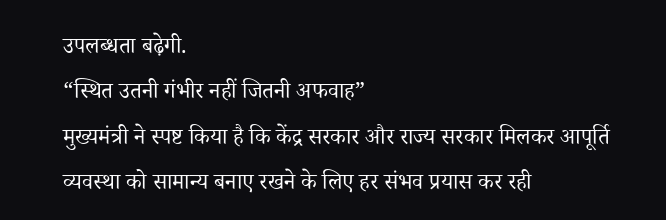उपलब्धता बढ़ेगी.
“स्थित उतनी गंभीर नहीं जितनी अफवाह”
मुख्यमंत्री ने स्पष्ट किया है कि केंद्र सरकार और राज्य सरकार मिलकर आपूर्ति व्यवस्था को सामान्य बनाए रखने के लिए हर संभव प्रयास कर रही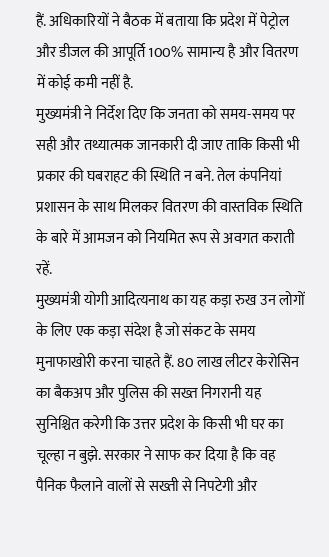हैं. अधिकारियों ने बैठक में बताया कि प्रदेश में पेट्रोल और डीजल की आपूर्ति 100% सामान्य है और वितरण में कोई कमी नहीं है.
मुख्यमंत्री ने निर्देश दिए कि जनता को समय-समय पर सही और तथ्यात्मक जानकारी दी जाए ताकि किसी भी प्रकार की घबराहट की स्थिति न बने. तेल कंपनियां प्रशासन के साथ मिलकर वितरण की वास्तविक स्थिति के बारे में आमजन को नियमित रूप से अवगत कराती रहें.
मुख्यमंत्री योगी आदित्यनाथ का यह कड़ा रुख उन लोगों के लिए एक कड़ा संदेश है जो संकट के समय मुनाफाखोरी करना चाहते हैं. 80 लाख लीटर केरोसिन का बैकअप और पुलिस की सख्त निगरानी यह सुनिश्चित करेगी कि उत्तर प्रदेश के किसी भी घर का चूल्हा न बुझे. सरकार ने साफ कर दिया है कि वह पैनिक फैलाने वालों से सख्ती से निपटेगी और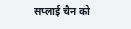सप्लाई चैन को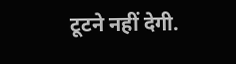टूटने नहीं देगी.